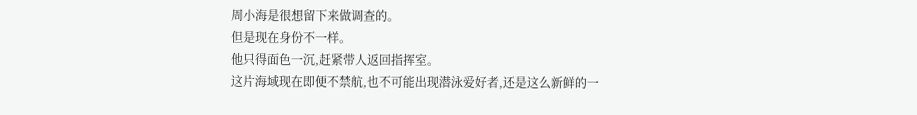周小海是很想留下来做调查的。
但是现在身份不一样。
他只得面色一沉,赶紧带人返回指挥室。
这片海域现在即便不禁航,也不可能出现潜泳爱好者,还是这么新鲜的一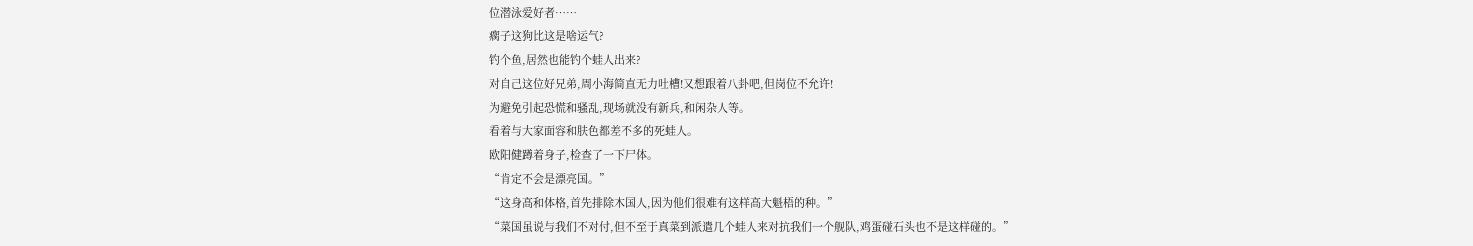位潜泳爱好者……
瘸子这狗比这是啥运气?
钓个鱼,居然也能钓个蛙人出来?
对自己这位好兄弟,周小海简直无力吐槽!又想跟着八卦吧,但岗位不允许!
为避免引起恐慌和骚乱,现场就没有新兵,和闲杂人等。
看着与大家面容和肤色都差不多的死蛙人。
欧阳健蹲着身子,检查了一下尸体。
“肯定不会是漂亮国。”
“这身高和体格,首先排除木国人,因为他们很难有这样高大魁梧的种。”
“菜国虽说与我们不对付,但不至于真菜到派遣几个蛙人来对抗我们一个舰队,鸡蛋碰石头也不是这样碰的。”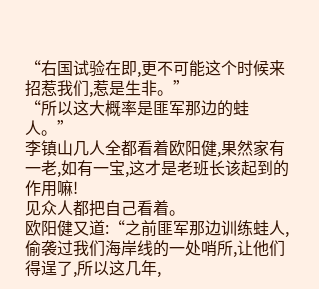“右国试验在即,更不可能这个时候来招惹我们,惹是生非。”
“所以这大概率是匪军那边的蛙人。”
李镇山几人全都看着欧阳健,果然家有一老,如有一宝,这才是老班长该起到的作用嘛!
见众人都把自己看着。
欧阳健又道:“之前匪军那边训练蛙人,偷袭过我们海岸线的一处哨所,让他们得逞了,所以这几年,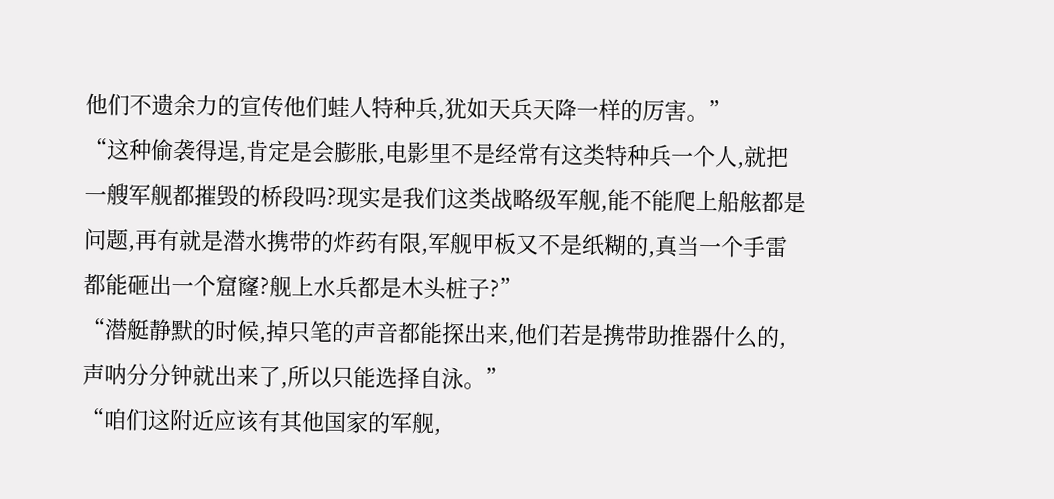他们不遗余力的宣传他们蛙人特种兵,犹如天兵天降一样的厉害。”
“这种偷袭得逞,肯定是会膨胀,电影里不是经常有这类特种兵一个人,就把一艘军舰都摧毁的桥段吗?现实是我们这类战略级军舰,能不能爬上船舷都是问题,再有就是潜水携带的炸药有限,军舰甲板又不是纸糊的,真当一个手雷都能砸出一个窟窿?舰上水兵都是木头桩子?”
“潜艇静默的时候,掉只笔的声音都能探出来,他们若是携带助推器什么的,声呐分分钟就出来了,所以只能选择自泳。”
“咱们这附近应该有其他国家的军舰,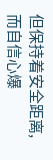但保持着安全距离,而自信心爆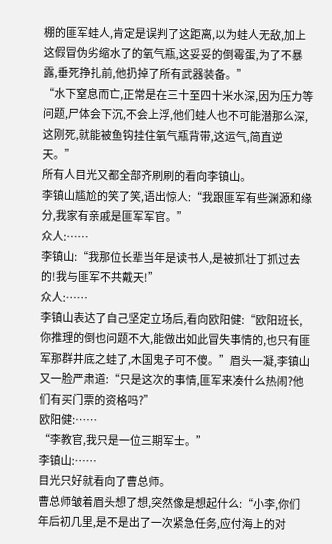棚的匪军蛙人,肯定是误判了这距离,以为蛙人无敌,加上这假冒伪劣缩水了的氧气瓶,这妥妥的倒霉蛋,为了不暴露,垂死挣扎前,他扔掉了所有武器装备。”
“水下窒息而亡,正常是在三十至四十米水深,因为压力等问题,尸体会下沉,不会上浮,他们蛙人也不可能潜那么深,这刚死,就能被鱼钩挂住氧气瓶背带,这运气,简直逆天。”
所有人目光又都全部齐刷刷的看向李镇山。
李镇山尴尬的笑了笑,语出惊人:“我跟匪军有些渊源和缘分,我家有亲戚是匪军军官。”
众人:……
李镇山:“我那位长辈当年是读书人,是被抓壮丁抓过去的!我与匪军不共戴天!”
众人:……
李镇山表达了自己坚定立场后,看向欧阳健:“欧阳班长,你推理的倒也问题不大,能做出如此冒失事情的,也只有匪军那群井底之蛙了,木国鬼子可不傻。”眉头一凝,李镇山又一脸严肃道:“只是这次的事情,匪军来凑什么热闹?他们有买门票的资格吗?”
欧阳健:……
“李教官,我只是一位三期军士。”
李镇山:……
目光只好就看向了曹总师。
曹总师皱着眉头想了想,突然像是想起什么:“小李,你们年后初几里,是不是出了一次紧急任务,应付海上的对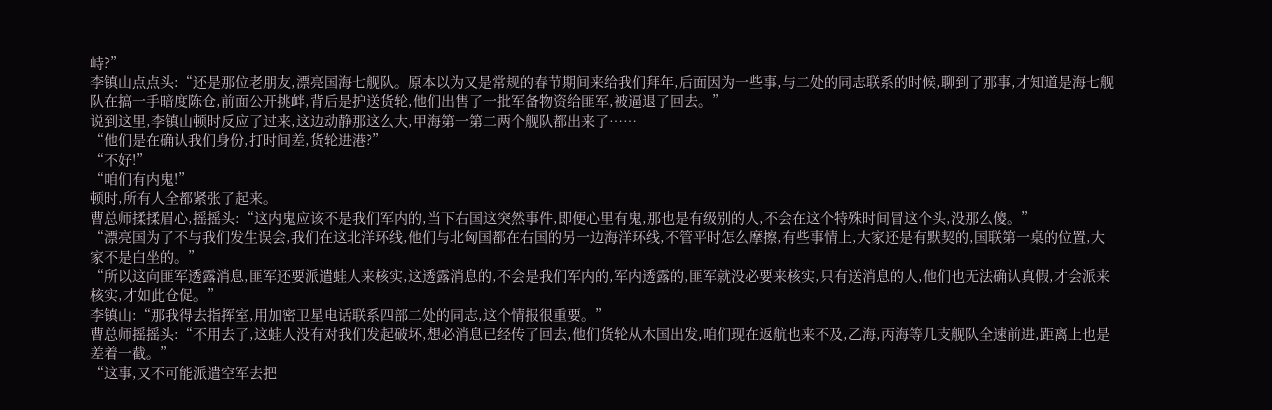峙?”
李镇山点点头:“还是那位老朋友,漂亮国海七舰队。原本以为又是常规的春节期间来给我们拜年,后面因为一些事,与二处的同志联系的时候,聊到了那事,才知道是海七舰队在搞一手暗度陈仓,前面公开挑衅,背后是护送货轮,他们出售了一批军备物资给匪军,被逼退了回去。”
说到这里,李镇山顿时反应了过来,这边动静那这么大,甲海第一第二两个舰队都出来了……
“他们是在确认我们身份,打时间差,货轮进港?”
“不好!”
“咱们有内鬼!”
顿时,所有人全都紧张了起来。
曹总师揉揉眉心,摇摇头:“这内鬼应该不是我们军内的,当下右国这突然事件,即便心里有鬼,那也是有级别的人,不会在这个特殊时间冒这个头,没那么傻。”
“漂亮国为了不与我们发生误会,我们在这北洋环线,他们与北匈国都在右国的另一边海洋环线,不管平时怎么摩擦,有些事情上,大家还是有默契的,国联第一桌的位置,大家不是白坐的。”
“所以这向匪军透露消息,匪军还要派遣蛙人来核实,这透露消息的,不会是我们军内的,军内透露的,匪军就没必要来核实,只有送消息的人,他们也无法确认真假,才会派来核实,才如此仓促。”
李镇山:“那我得去指挥室,用加密卫星电话联系四部二处的同志,这个情报很重要。”
曹总师摇摇头:“不用去了,这蛙人没有对我们发起破坏,想必消息已经传了回去,他们货轮从木国出发,咱们现在返航也来不及,乙海,丙海等几支舰队全速前进,距离上也是差着一截。”
“这事,又不可能派遣空军去把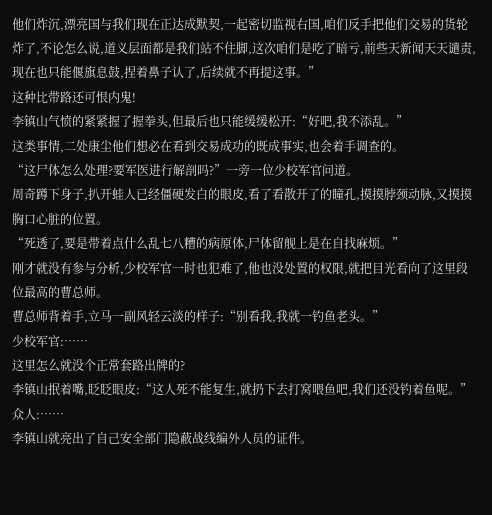他们炸沉,漂亮国与我们现在正达成默契,一起密切监视右国,咱们反手把他们交易的货轮炸了,不论怎么说,道义层面都是我们站不住脚,这次咱们是吃了暗亏,前些天新闻天天谴责,现在也只能偃旗息鼓,捏着鼻子认了,后续就不再提这事。”
这种比带路还可恨内鬼!
李镇山气愤的紧紧握了握拳头,但最后也只能缓缓松开:“好吧,我不添乱。”
这类事情,二处康尘他们想必在看到交易成功的既成事实,也会着手调查的。
“这尸体怎么处理?要军医进行解剖吗?”一旁一位少校军官问道。
周奇蹲下身子,扒开蛙人已经僵硬发白的眼皮,看了看散开了的瞳孔,摸摸脖颈动脉,又摸摸胸口心脏的位置。
“死透了,要是带着点什么乱七八糟的病原体,尸体留舰上是在自找麻烦。”
刚才就没有参与分析,少校军官一时也犯难了,他也没处置的权限,就把目光看向了这里段位最高的曹总师。
曹总师背着手,立马一副风轻云淡的样子:“别看我,我就一钓鱼老头。”
少校军官:……
这里怎么就没个正常套路出牌的?
李镇山抿着嘴,眨眨眼皮:“这人死不能复生,就扔下去打窝喂鱼吧,我们还没钓着鱼呢。”
众人:……
李镇山就亮出了自己安全部门隐蔽战线编外人员的证件。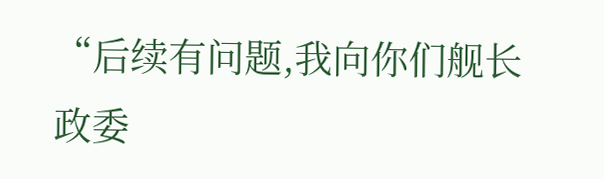“后续有问题,我向你们舰长政委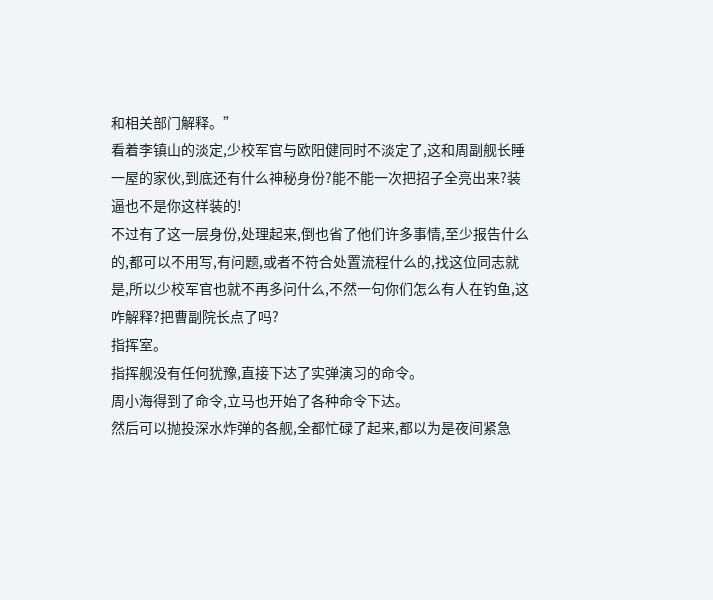和相关部门解释。”
看着李镇山的淡定,少校军官与欧阳健同时不淡定了,这和周副舰长睡一屋的家伙,到底还有什么神秘身份?能不能一次把招子全亮出来?装逼也不是你这样装的!
不过有了这一层身份,处理起来,倒也省了他们许多事情,至少报告什么的,都可以不用写,有问题,或者不符合处置流程什么的,找这位同志就是,所以少校军官也就不再多问什么,不然一句你们怎么有人在钓鱼,这咋解释?把曹副院长点了吗?
指挥室。
指挥舰没有任何犹豫,直接下达了实弹演习的命令。
周小海得到了命令,立马也开始了各种命令下达。
然后可以抛投深水炸弹的各舰,全都忙碌了起来,都以为是夜间紧急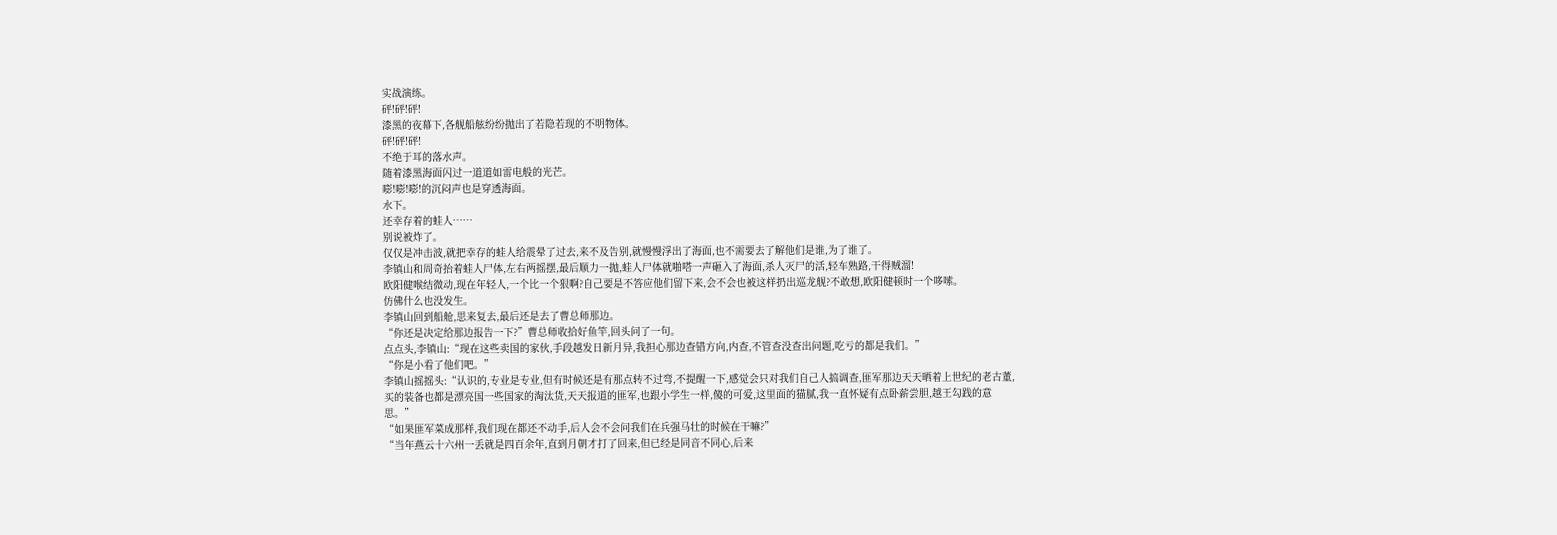实战演练。
砰!砰!砰!
漆黑的夜幕下,各舰船舷纷纷抛出了若隐若现的不明物体。
砰!砰!砰!
不绝于耳的落水声。
随着漆黑海面闪过一道道如雷电般的光芒。
嘭!嘭!嘭!的沉闷声也是穿透海面。
水下。
还幸存着的蛙人……
别说被炸了。
仅仅是冲击波,就把幸存的蛙人给震晕了过去,来不及告别,就慢慢浮出了海面,也不需要去了解他们是谁,为了谁了。
李镇山和周奇抬着蛙人尸体,左右两摇摆,最后顺力一抛,蛙人尸体就啪嗒一声砸入了海面,杀人灭尸的活,轻车熟路,干得贼溜!
欧阳健喉结微动,现在年轻人,一个比一个狠啊?自己要是不答应他们留下来,会不会也被这样扔出巡龙舰?不敢想,欧阳健顿时一个哆嗦。
仿佛什么也没发生。
李镇山回到船舱,思来复去,最后还是去了曹总师那边。
“你还是决定给那边报告一下?”曹总师收拾好鱼竿,回头问了一句。
点点头,李镇山:“现在这些卖国的家伙,手段越发日新月异,我担心那边查错方向,内查,不管查没查出问题,吃亏的都是我们。”
“你是小看了他们吧。”
李镇山摇摇头:“认识的,专业是专业,但有时候还是有那点转不过弯,不提醒一下,感觉会只对我们自己人搞调查,匪军那边天天晒着上世纪的老古董,买的装备也都是漂亮国一些国家的淘汰货,天天报道的匪军,也跟小学生一样,傻的可爱,这里面的猫腻,我一直怀疑有点卧薪尝胆,越王勾践的意思。”
“如果匪军菜成那样,我们现在都还不动手,后人会不会问我们在兵强马壮的时候在干嘛?”
“当年燕云十六州一丢就是四百余年,直到月朝才打了回来,但已经是同音不同心,后来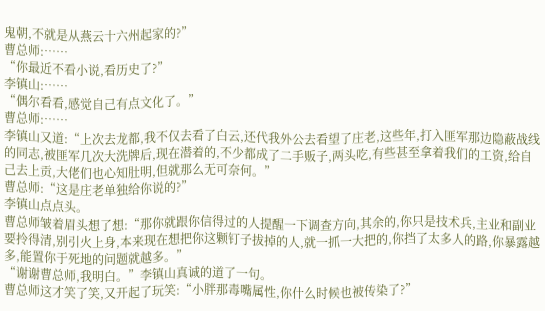鬼朝,不就是从燕云十六州起家的?”
曹总师:……
“你最近不看小说,看历史了?”
李镇山:……
“偶尔看看,感觉自己有点文化了。”
曹总师:……
李镇山又道:“上次去龙都,我不仅去看了白云,还代我外公去看望了庄老,这些年,打入匪军那边隐蔽战线的同志,被匪军几次大洗牌后,现在潜着的,不少都成了二手贩子,两头吃,有些甚至拿着我们的工资,给自己去上贡,大佬们也心知肚明,但就那么无可奈何。”
曹总师:“这是庄老单独给你说的?”
李镇山点点头。
曹总师皱着眉头想了想:“那你就跟你信得过的人提醒一下调查方向,其余的,你只是技术兵,主业和副业要拎得清,别引火上身,本来现在想把你这颗钉子拔掉的人,就一抓一大把的,你挡了太多人的路,你暴露越多,能置你于死地的问题就越多。”
“谢谢曹总师,我明白。”李镇山真诚的道了一句。
曹总师这才笑了笑,又开起了玩笑:“小胖那毒嘴属性,你什么时候也被传染了?”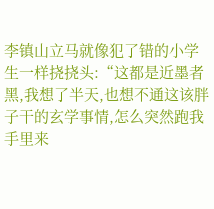李镇山立马就像犯了错的小学生一样挠挠头:“这都是近墨者黑,我想了半天,也想不通这该胖子干的玄学事情,怎么突然跑我手里来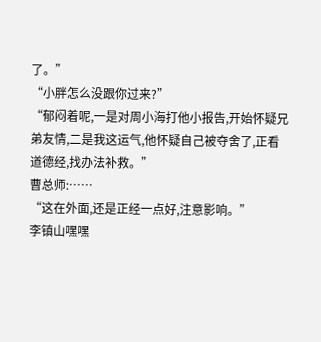了。”
“小胖怎么没跟你过来?”
“郁闷着呢,一是对周小海打他小报告,开始怀疑兄弟友情,二是我这运气,他怀疑自己被夺舍了,正看道德经,找办法补救。”
曹总师:……
“这在外面,还是正经一点好,注意影响。”
李镇山嘿嘿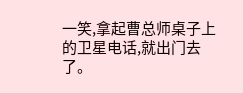一笑,拿起曹总师桌子上的卫星电话,就出门去了。